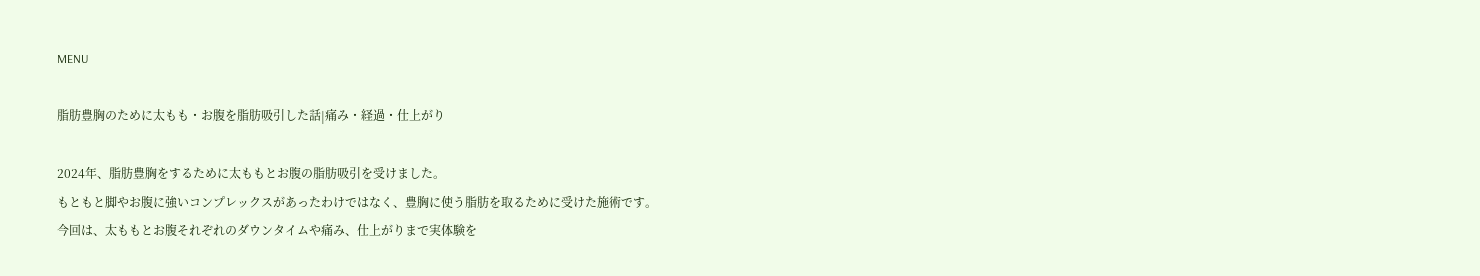MENU

脂肪豊胸のために太もも・お腹を脂肪吸引した話|痛み・経過・仕上がり

2024年、脂肪豊胸をするために太ももとお腹の脂肪吸引を受けました。
もともと脚やお腹に強いコンプレックスがあったわけではなく、豊胸に使う脂肪を取るために受けた施術です。
今回は、太ももとお腹それぞれのダウンタイムや痛み、仕上がりまで実体験を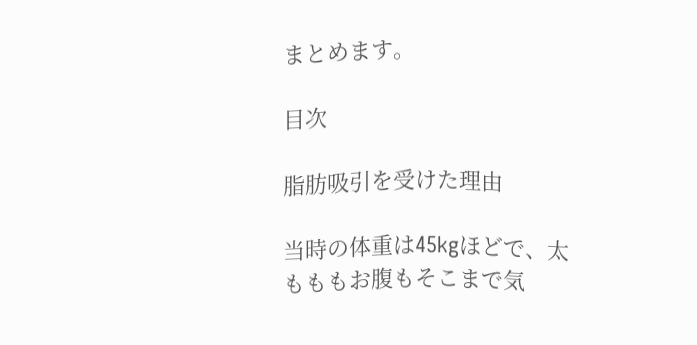まとめます。

目次

脂肪吸引を受けた理由

当時の体重は45kgほどで、太もももお腹もそこまで気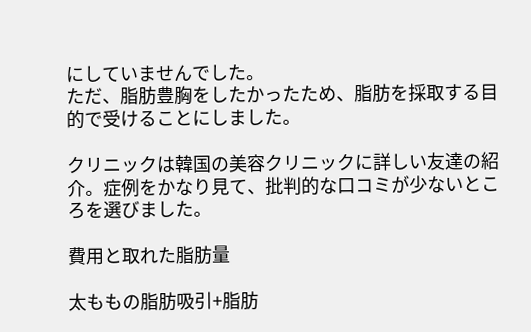にしていませんでした。
ただ、脂肪豊胸をしたかったため、脂肪を採取する目的で受けることにしました。

クリニックは韓国の美容クリニックに詳しい友達の紹介。症例をかなり見て、批判的な口コミが少ないところを選びました。

費用と取れた脂肪量

太ももの脂肪吸引+脂肪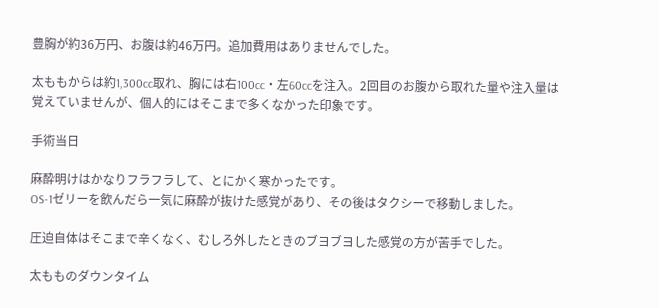豊胸が約36万円、お腹は約46万円。追加費用はありませんでした。

太ももからは約1,300cc取れ、胸には右100cc・左60ccを注入。2回目のお腹から取れた量や注入量は覚えていませんが、個人的にはそこまで多くなかった印象です。

手術当日

麻酔明けはかなりフラフラして、とにかく寒かったです。
OS-1ゼリーを飲んだら一気に麻酔が抜けた感覚があり、その後はタクシーで移動しました。

圧迫自体はそこまで辛くなく、むしろ外したときのブヨブヨした感覚の方が苦手でした。

太もものダウンタイム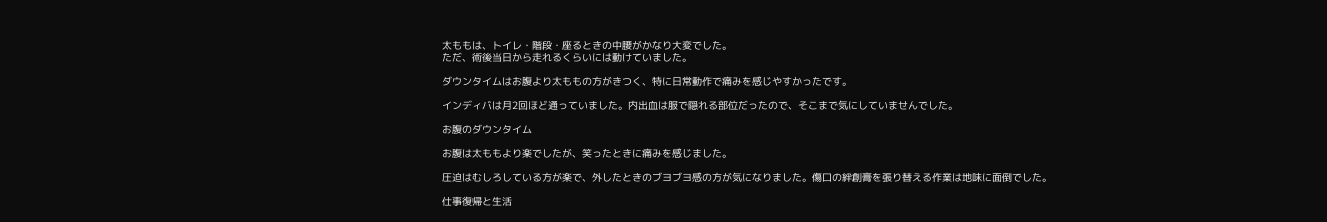太ももは、トイレ・階段・座るときの中腰がかなり大変でした。
ただ、術後当日から走れるくらいには動けていました。

ダウンタイムはお腹より太ももの方がきつく、特に日常動作で痛みを感じやすかったです。

インディバは月2回ほど通っていました。内出血は服で隠れる部位だったので、そこまで気にしていませんでした。

お腹のダウンタイム

お腹は太ももより楽でしたが、笑ったときに痛みを感じました。

圧迫はむしろしている方が楽で、外したときのブヨブヨ感の方が気になりました。傷口の絆創膏を張り替える作業は地味に面倒でした。

仕事復帰と生活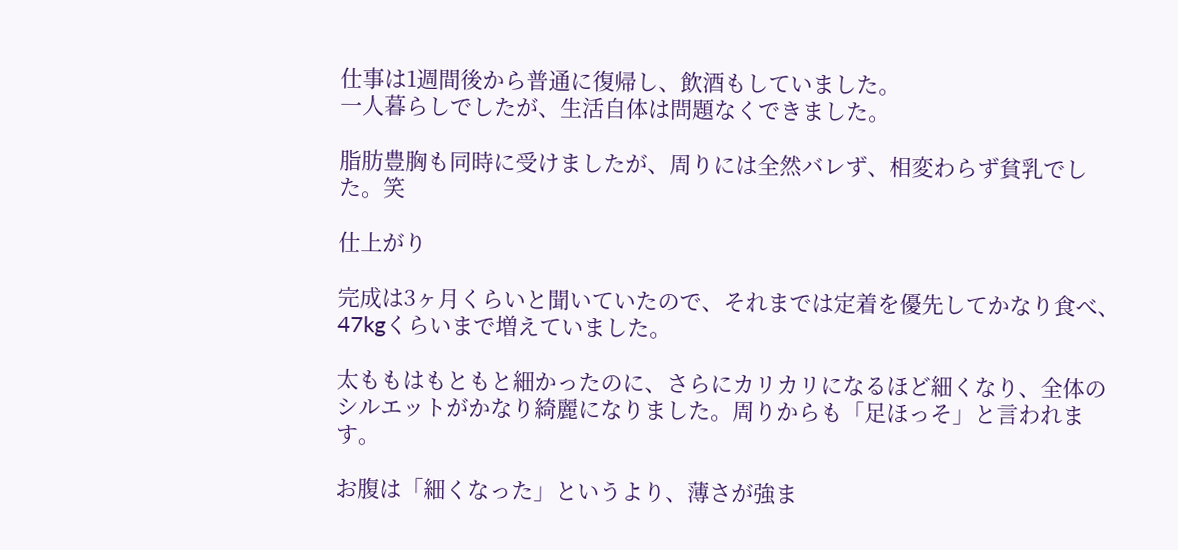仕事は1週間後から普通に復帰し、飲酒もしていました。
一人暮らしでしたが、生活自体は問題なくできました。

脂肪豊胸も同時に受けましたが、周りには全然バレず、相変わらず貧乳でした。笑

仕上がり

完成は3ヶ月くらいと聞いていたので、それまでは定着を優先してかなり食べ、47kgくらいまで増えていました。

太ももはもともと細かったのに、さらにカリカリになるほど細くなり、全体のシルエットがかなり綺麗になりました。周りからも「足ほっそ」と言われます。

お腹は「細くなった」というより、薄さが強ま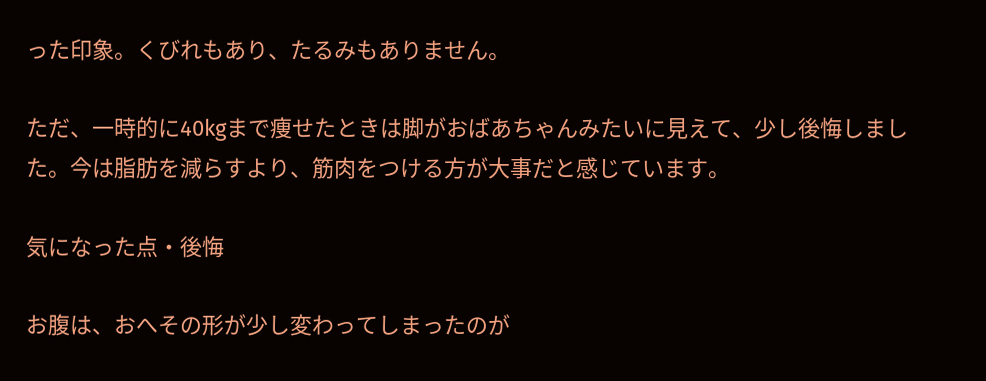った印象。くびれもあり、たるみもありません。

ただ、一時的に40kgまで痩せたときは脚がおばあちゃんみたいに見えて、少し後悔しました。今は脂肪を減らすより、筋肉をつける方が大事だと感じています。

気になった点・後悔

お腹は、おへその形が少し変わってしまったのが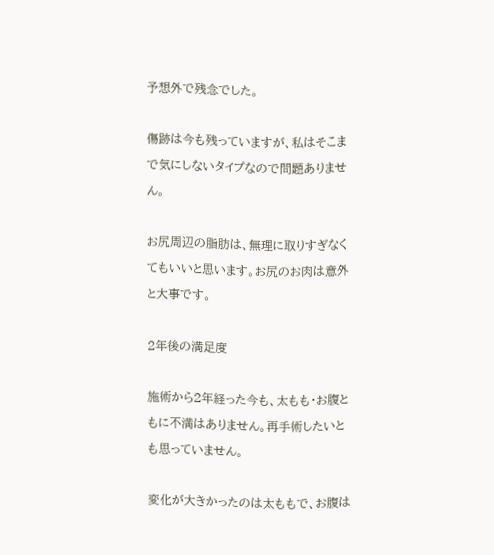予想外で残念でした。

傷跡は今も残っていますが、私はそこまで気にしないタイプなので問題ありません。

お尻周辺の脂肪は、無理に取りすぎなくてもいいと思います。お尻のお肉は意外と大事です。

2年後の満足度

施術から2年経った今も、太もも・お腹ともに不満はありません。再手術したいとも思っていません。

変化が大きかったのは太ももで、お腹は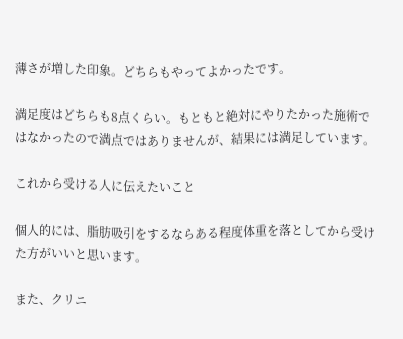薄さが増した印象。どちらもやってよかったです。

満足度はどちらも8点くらい。もともと絶対にやりたかった施術ではなかったので満点ではありませんが、結果には満足しています。

これから受ける人に伝えたいこと

個人的には、脂肪吸引をするならある程度体重を落としてから受けた方がいいと思います。

また、クリニ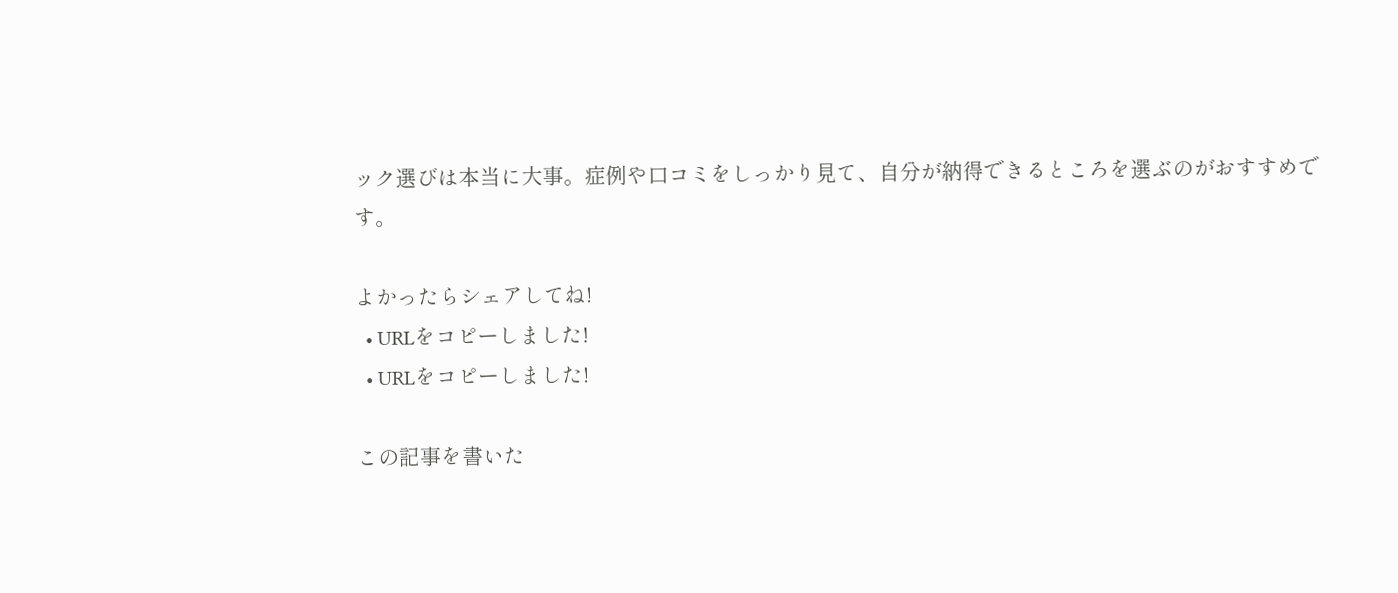ック選びは本当に大事。症例や口コミをしっかり見て、自分が納得できるところを選ぶのがおすすめです。

よかったらシェアしてね!
  • URLをコピーしました!
  • URLをコピーしました!

この記事を書いた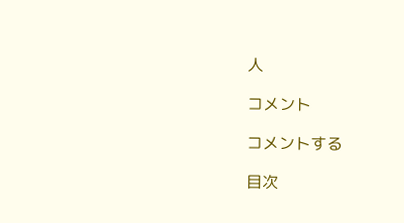人

コメント

コメントする

目次